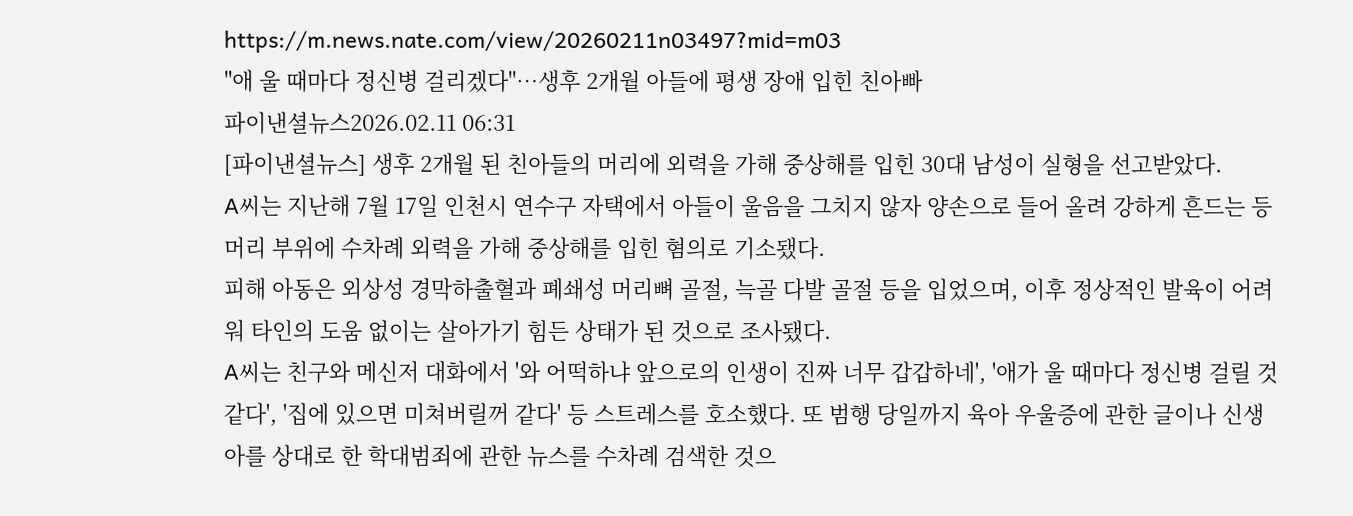https://m.news.nate.com/view/20260211n03497?mid=m03
"애 울 때마다 정신병 걸리겠다"…생후 2개월 아들에 평생 장애 입힌 친아빠
파이낸셜뉴스2026.02.11 06:31
[파이낸셜뉴스] 생후 2개월 된 친아들의 머리에 외력을 가해 중상해를 입힌 30대 남성이 실형을 선고받았다.
A씨는 지난해 7월 17일 인천시 연수구 자택에서 아들이 울음을 그치지 않자 양손으로 들어 올려 강하게 흔드는 등 머리 부위에 수차례 외력을 가해 중상해를 입힌 혐의로 기소됐다.
피해 아동은 외상성 경막하출혈과 폐쇄성 머리뼈 골절, 늑골 다발 골절 등을 입었으며, 이후 정상적인 발육이 어려워 타인의 도움 없이는 살아가기 힘든 상태가 된 것으로 조사됐다.
A씨는 친구와 메신저 대화에서 '와 어떡하냐 앞으로의 인생이 진짜 너무 갑갑하네', '애가 울 때마다 정신병 걸릴 것 같다', '집에 있으면 미쳐버릴꺼 같다' 등 스트레스를 호소했다. 또 범행 당일까지 육아 우울증에 관한 글이나 신생아를 상대로 한 학대범죄에 관한 뉴스를 수차례 검색한 것으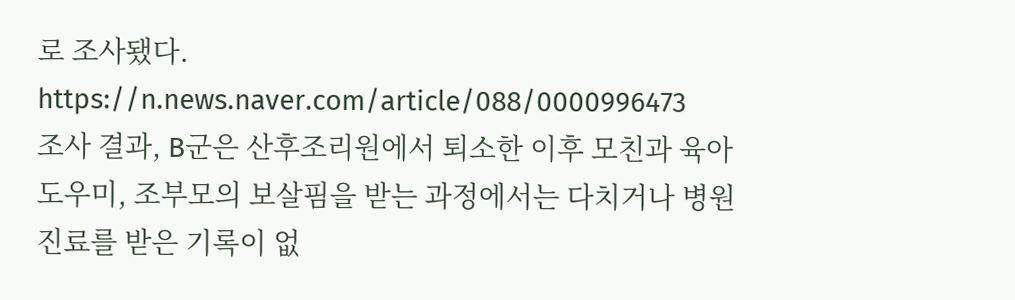로 조사됐다.
https://n.news.naver.com/article/088/0000996473
조사 결과, B군은 산후조리원에서 퇴소한 이후 모친과 육아 도우미, 조부모의 보살핌을 받는 과정에서는 다치거나 병원 진료를 받은 기록이 없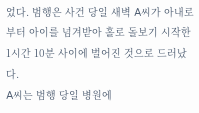었다. 범행은 사건 당일 새벽 A씨가 아내로부터 아이를 넘겨받아 홀로 돌보기 시작한 1시간 10분 사이에 벌어진 것으로 드러났다.
A씨는 범행 당일 병원에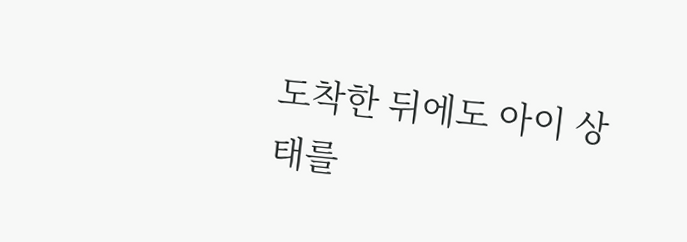도착한 뒤에도 아이 상태를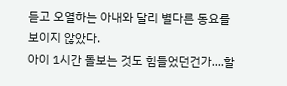듣고 오열하는 아내와 달리 별다른 동요를 보이지 않았다.
아이 1시간 돌보는 것도 힘들었던건가....할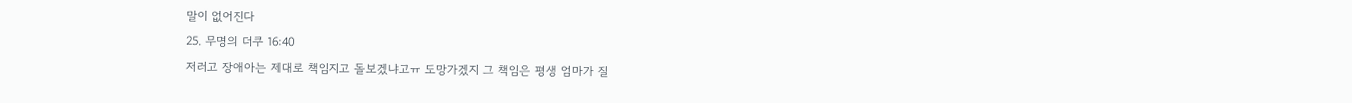말이 없어진다
25. 무명의 더쿠 16:40
저러고 장애아는 제대로 책임지고 돌보겠냐고ㅠ 도망가겠지 그 책임은 평생 엄마가 질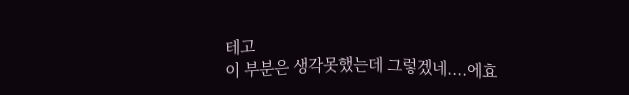테고
이 부분은 생각못했는데 그렇겠네....에효